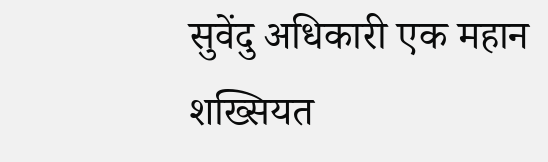सुवेंदु अधिकारी एक महान शख्सियत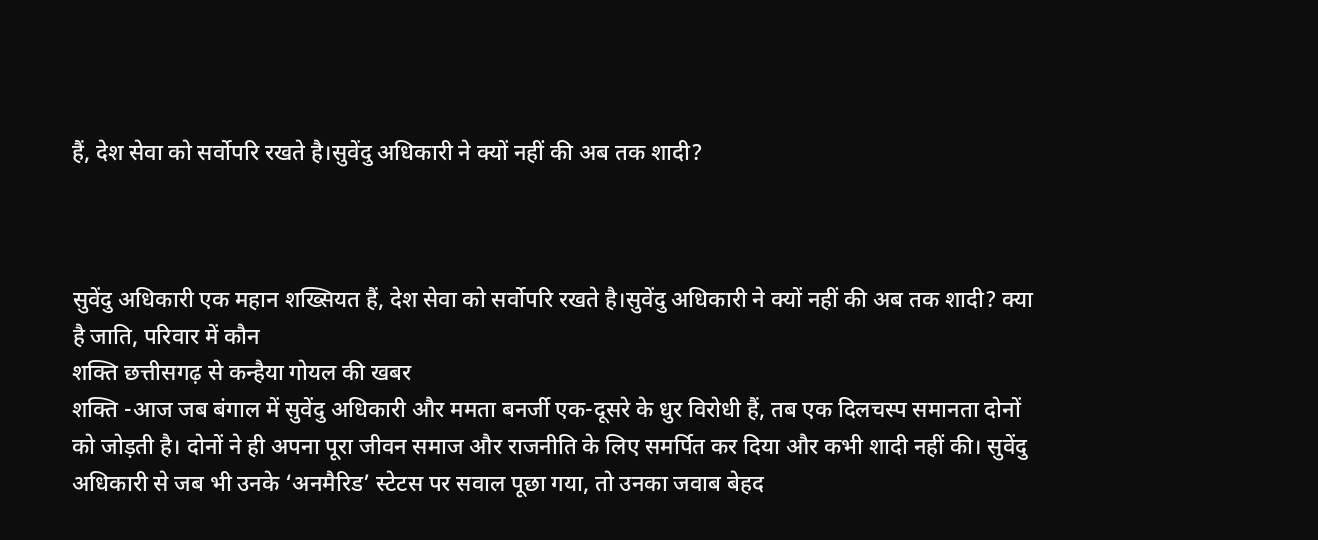हैं, देश सेवा को सर्वोपरि रखते है।सुवेंदु अधिकारी ने क्यों नहीं की अब तक शादी?



सुवेंदु अधिकारी एक महान शख्सियत हैं, देश सेवा को सर्वोपरि रखते है।सुवेंदु अधिकारी ने क्यों नहीं की अब तक शादी? क्या है जाति, परिवार में कौन
शक्ति छत्तीसगढ़ से कन्हैया गोयल की खबर
शक्ति -आज जब बंगाल में सुवेंदु अधिकारी और ममता बनर्जी एक-दूसरे के धुर विरोधी हैं, तब एक दिलचस्प समानता दोनों को जोड़ती है। दोनों ने ही अपना पूरा जीवन समाज और राजनीति के लिए समर्पित कर दिया और कभी शादी नहीं की। सुवेंदु अधिकारी से जब भी उनके ‘अनमैरिड’ स्टेटस पर सवाल पूछा गया, तो उनका जवाब बेहद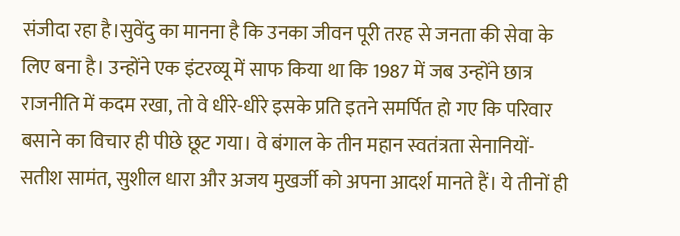संजीदा रहा है।सुवेंदु का मानना है कि उनका जीवन पूरी तरह से जनता की सेवा के लिए बना है। उन्होंने एक इंटरव्यू में साफ किया था कि 1987 में जब उन्होंने छात्र राजनीति में कदम रखा, तो वे धीरे-धीरे इसके प्रति इतने समर्पित हो गए कि परिवार बसाने का विचार ही पीछे छूट गया। वे बंगाल के तीन महान स्वतंत्रता सेनानियों- सतीश सामंत, सुशील धारा और अजय मुखर्जी को अपना आदर्श मानते हैं। ये तीनों ही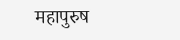महापुरुष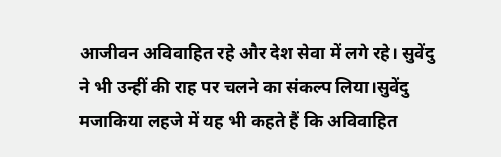आजीवन अविवाहित रहे और देश सेवा में लगे रहे। सुवेंदु ने भी उन्हीं की राह पर चलने का संकल्प लिया।सुवेंदु मजाकिया लहजे में यह भी कहते हैं कि अविवाहित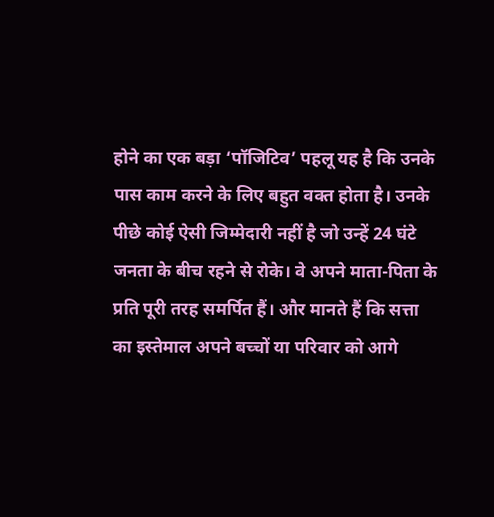होने का एक बड़ा ‘पॉजिटिव’ पहलू यह है कि उनके पास काम करने के लिए बहुत वक्त होता है। उनके पीछे कोई ऐसी जिम्मेदारी नहीं है जो उन्हें 24 घंटे जनता के बीच रहने से रोके। वे अपने माता-पिता के प्रति पूरी तरह समर्पित हैं। और मानते हैं कि सत्ता का इस्तेमाल अपने बच्चों या परिवार को आगे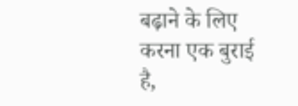बढ़ाने के लिए करना एक बुराई है,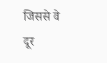जिससे वे दूर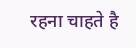रहना चाहते है